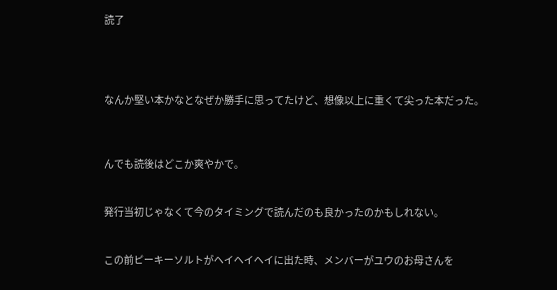読了




なんか堅い本かなとなぜか勝手に思ってたけど、想像以上に重くて尖った本だった。



んでも読後はどこか爽やかで。


発行当初じゃなくて今のタイミングで読んだのも良かったのかもしれない。


この前ピーキーソルトがヘイヘイヘイに出た時、メンバーがユウのお母さんを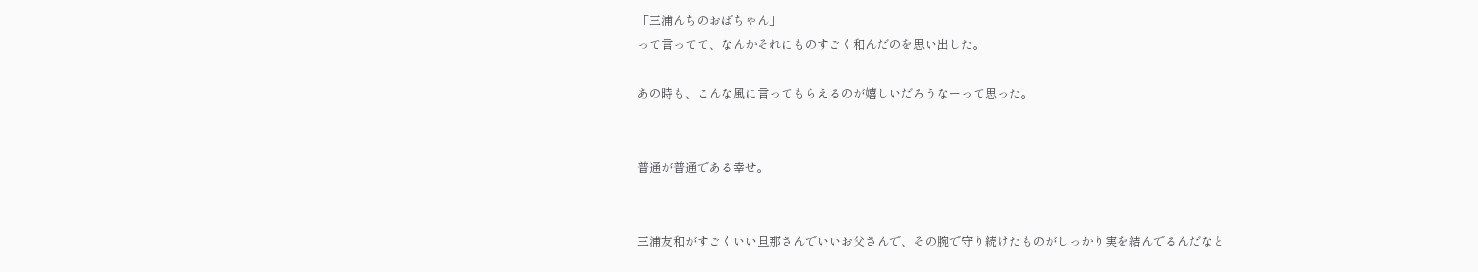「三浦んちのおばちゃん」
って言ってて、なんかそれにものすごく和んだのを思い出した。

あの時も、こんな風に言ってもらえるのが嬉しいだろうなーって思った。


普通が普通である幸せ。


三浦友和がすごくいい旦那さんでいいお父さんで、その腕で守り続けたものがしっかり実を結んでるんだなと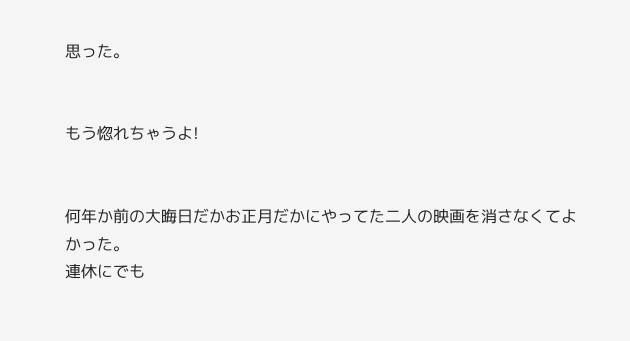思った。


もう惚れちゃうよ!


何年か前の大晦日だかお正月だかにやってた二人の映画を消さなくてよかった。
連休にでも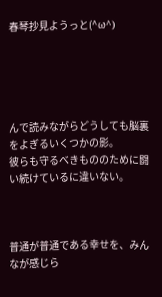春琴抄見ようっと(^ω^)





んで読みながらどうしても脳裏をよぎるいくつかの影。
彼らも守るべきもののために闘い続けているに違いない。



普通が普通である幸せを、みんなが感じら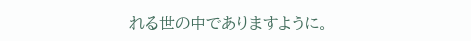れる世の中でありますように。